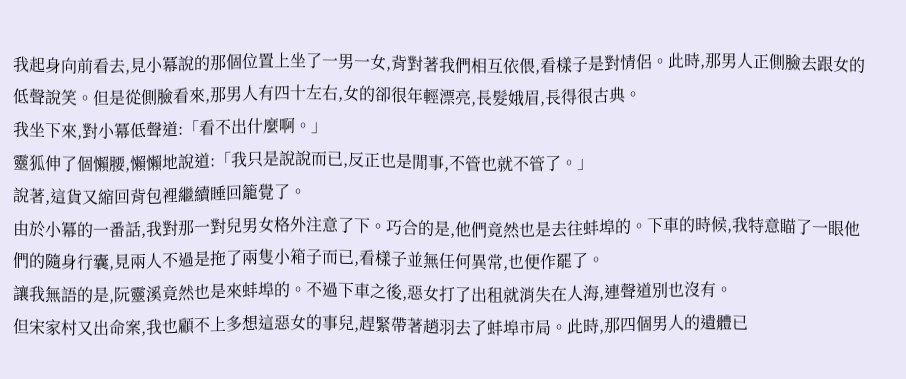我起身向前看去,見小冪說的那個位置上坐了一男一女,背對著我們相互依偎,看樣子是對情侶。此時,那男人正側臉去跟女的低聲說笑。但是從側臉看來,那男人有四十左右,女的卻很年輕漂亮,長髮娥眉,長得很古典。
我坐下來,對小冪低聲道:「看不出什麼啊。」
靈狐伸了個懶腰,懶懶地說道:「我只是說說而已,反正也是閒事,不管也就不管了。」
說著,這貨又縮回背包裡繼續睡回籠覺了。
由於小冪的一番話,我對那一對兒男女格外注意了下。巧合的是,他們竟然也是去往蚌埠的。下車的時候,我特意瞄了一眼他們的隨身行囊,見兩人不過是拖了兩隻小箱子而已,看樣子並無任何異常,也便作罷了。
讓我無語的是,阮靈溪竟然也是來蚌埠的。不過下車之後,惡女打了出租就消失在人海,連聲道別也沒有。
但宋家村又出命案,我也顧不上多想這惡女的事兒,趕緊帶著趙羽去了蚌埠市局。此時,那四個男人的遺體已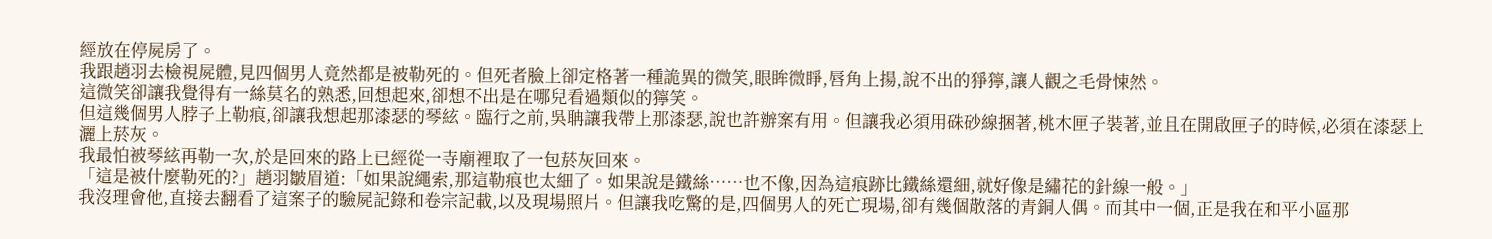經放在停屍房了。
我跟趙羽去檢視屍體,見四個男人竟然都是被勒死的。但死者臉上卻定格著一種詭異的微笑,眼眸微睜,唇角上揚,說不出的猙獰,讓人觀之毛骨悚然。
這微笑卻讓我覺得有一絲莫名的熟悉,回想起來,卻想不出是在哪兒看過類似的獰笑。
但這幾個男人脖子上勒痕,卻讓我想起那漆瑟的琴絃。臨行之前,吳聃讓我帶上那漆瑟,說也許辦案有用。但讓我必須用硃砂線捆著,桃木匣子裝著,並且在開啟匣子的時候,必須在漆瑟上灑上菸灰。
我最怕被琴絃再勒一次,於是回來的路上已經從一寺廟裡取了一包菸灰回來。
「這是被什麼勒死的?」趙羽皺眉道:「如果說繩索,那這勒痕也太細了。如果說是鐵絲……也不像,因為這痕跡比鐵絲還細,就好像是繡花的針線一般。」
我沒理會他,直接去翻看了這案子的驗屍記錄和卷宗記載,以及現場照片。但讓我吃驚的是,四個男人的死亡現場,卻有幾個散落的青銅人偶。而其中一個,正是我在和平小區那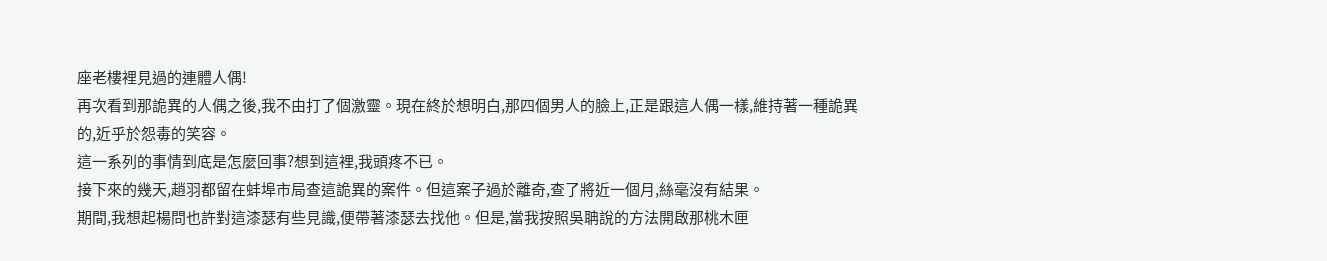座老樓裡見過的連體人偶!
再次看到那詭異的人偶之後,我不由打了個激靈。現在終於想明白,那四個男人的臉上,正是跟這人偶一樣,維持著一種詭異的,近乎於怨毒的笑容。
這一系列的事情到底是怎麼回事?想到這裡,我頭疼不已。
接下來的幾天,趙羽都留在蚌埠市局查這詭異的案件。但這案子過於離奇,查了將近一個月,絲毫沒有結果。
期間,我想起楊問也許對這漆瑟有些見識,便帶著漆瑟去找他。但是,當我按照吳聃說的方法開啟那桃木匣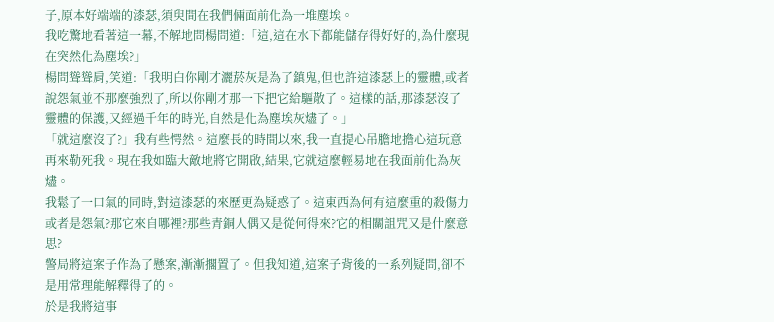子,原本好端端的漆瑟,須臾間在我們倆面前化為一堆塵埃。
我吃驚地看著這一幕,不解地問楊問道:「這,這在水下都能儲存得好好的,為什麼現在突然化為塵埃?」
楊問聳聳肩,笑道:「我明白你剛才灑菸灰是為了鎮鬼,但也許這漆瑟上的靈體,或者說怨氣並不那麼強烈了,所以你剛才那一下把它給驅散了。這樣的話,那漆瑟沒了靈體的保護,又經過千年的時光,自然是化為塵埃灰燼了。」
「就這麼沒了?」我有些愕然。這麼長的時間以來,我一直提心吊膽地擔心這玩意再來勒死我。現在我如臨大敵地將它開啟,結果,它就這麼輕易地在我面前化為灰燼。
我鬆了一口氣的同時,對這漆瑟的來歷更為疑惑了。這東西為何有這麼重的殺傷力或者是怨氣?那它來自哪裡?那些青銅人偶又是從何得來?它的相關詛咒又是什麼意思?
警局將這案子作為了懸案,漸漸擱置了。但我知道,這案子背後的一系列疑問,卻不是用常理能解釋得了的。
於是我將這事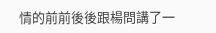情的前前後後跟楊問講了一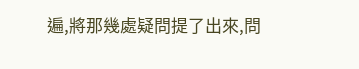遍,將那幾處疑問提了出來,問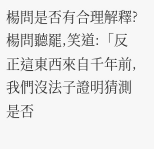楊問是否有合理解釋?
楊問聽罷,笑道:「反正這東西來自千年前,我們沒法子證明猜測是否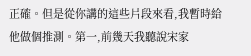正確。但是從你講的這些片段來看,我暫時給他做個推測。第一,前幾天我聽說宋家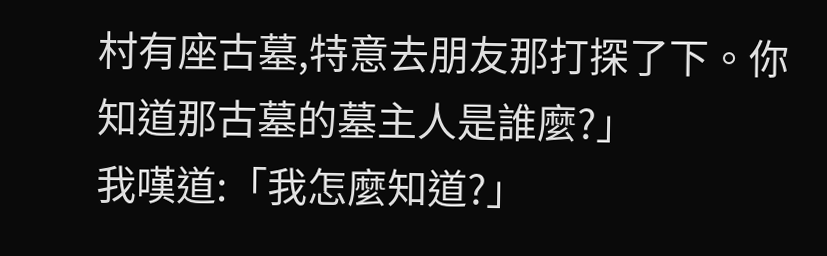村有座古墓,特意去朋友那打探了下。你知道那古墓的墓主人是誰麼?」
我嘆道:「我怎麼知道?」